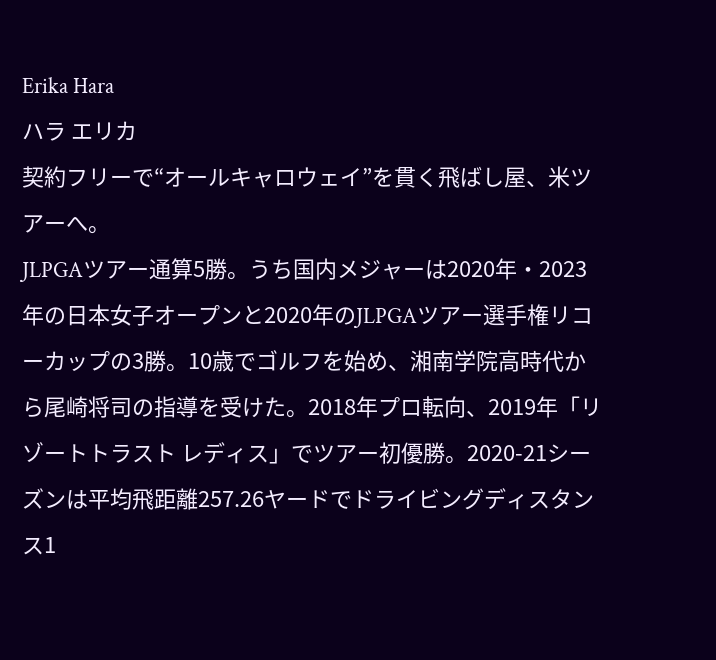Erika Hara
ハラ エリカ
契約フリーで“オールキャロウェイ”を貫く飛ばし屋、米ツアーへ。
JLPGAツアー通算5勝。うち国内メジャーは2020年・2023年の日本女子オープンと2020年のJLPGAツアー選手権リコーカップの3勝。10歳でゴルフを始め、湘南学院高時代から尾崎将司の指導を受けた。2018年プロ転向、2019年「リゾートトラスト レディス」でツアー初優勝。2020-21シーズンは平均飛距離257.26ヤードでドライビングディスタンス1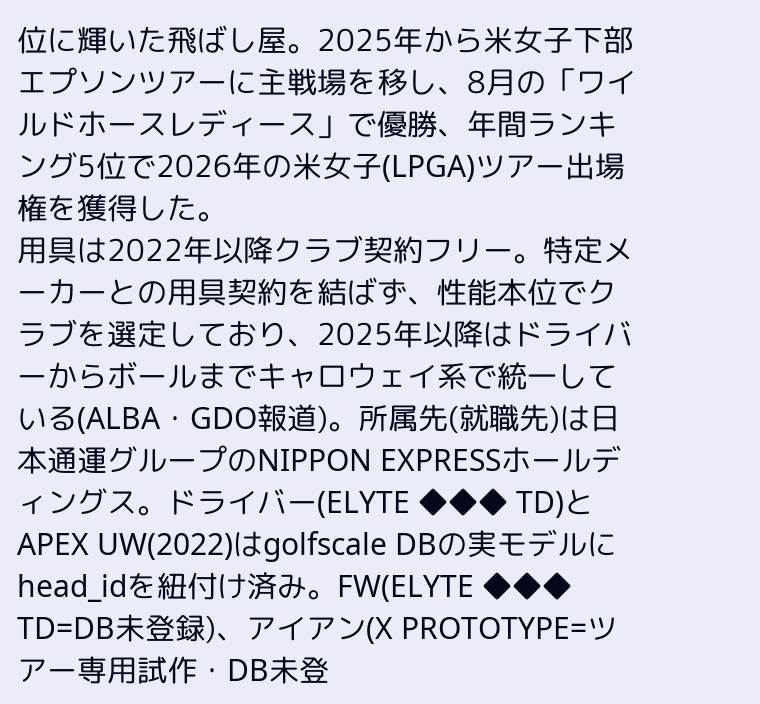位に輝いた飛ばし屋。2025年から米女子下部エプソンツアーに主戦場を移し、8月の「ワイルドホースレディース」で優勝、年間ランキング5位で2026年の米女子(LPGA)ツアー出場権を獲得した。
用具は2022年以降クラブ契約フリー。特定メーカーとの用具契約を結ばず、性能本位でクラブを選定しており、2025年以降はドライバーからボールまでキャロウェイ系で統一している(ALBA・GDO報道)。所属先(就職先)は日本通運グループのNIPPON EXPRESSホールディングス。ドライバー(ELYTE ◆◆◆ TD)とAPEX UW(2022)はgolfscale DBの実モデルにhead_idを紐付け済み。FW(ELYTE ◆◆◆ TD=DB未登録)、アイアン(X PROTOTYPE=ツアー専用試作・DB未登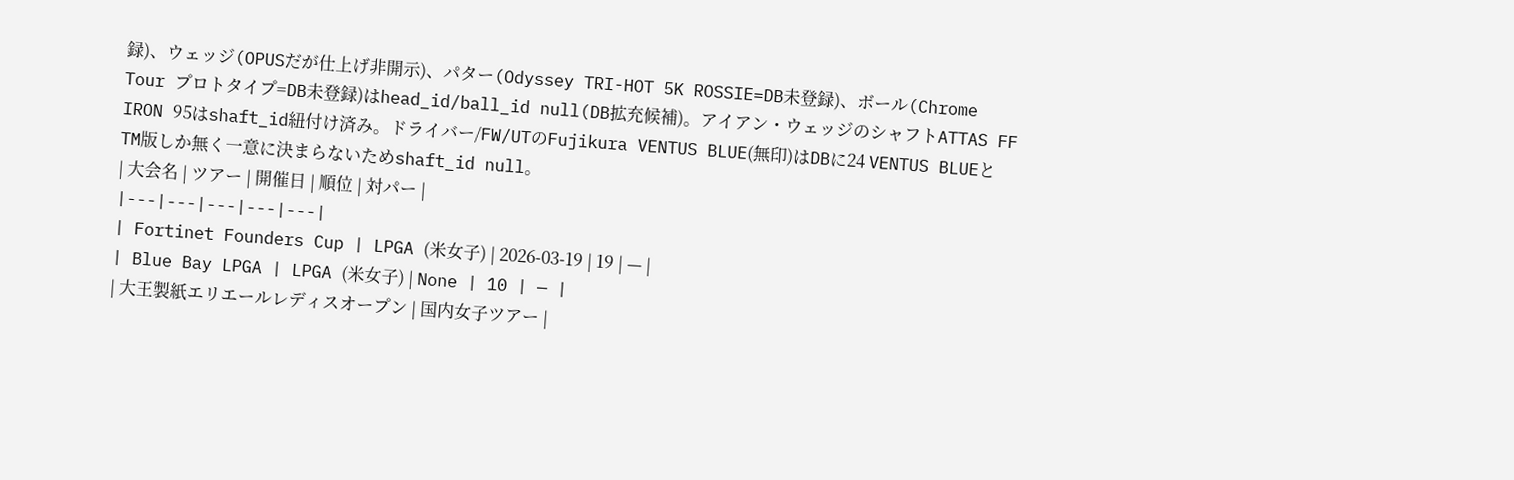録)、ウェッジ(OPUSだが仕上げ非開示)、パター(Odyssey TRI-HOT 5K ROSSIE=DB未登録)、ボール(Chrome Tour プロトタイプ=DB未登録)はhead_id/ball_id null(DB拡充候補)。アイアン・ウェッジのシャフトATTAS FF IRON 95はshaft_id紐付け済み。ドライバー/FW/UTのFujikura VENTUS BLUE(無印)はDBに24 VENTUS BLUEとTM版しか無く一意に決まらないためshaft_id null。
| 大会名 | ツアー | 開催日 | 順位 | 対パー |
|---|---|---|---|---|
| Fortinet Founders Cup | LPGA (米女子) | 2026-03-19 | 19 | — |
| Blue Bay LPGA | LPGA (米女子) | None | 10 | — |
| 大王製紙エリエールレディスオープン | 国内女子ツアー |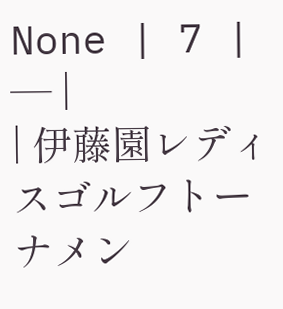None | 7 | — |
| 伊藤園レディスゴルフトーナメン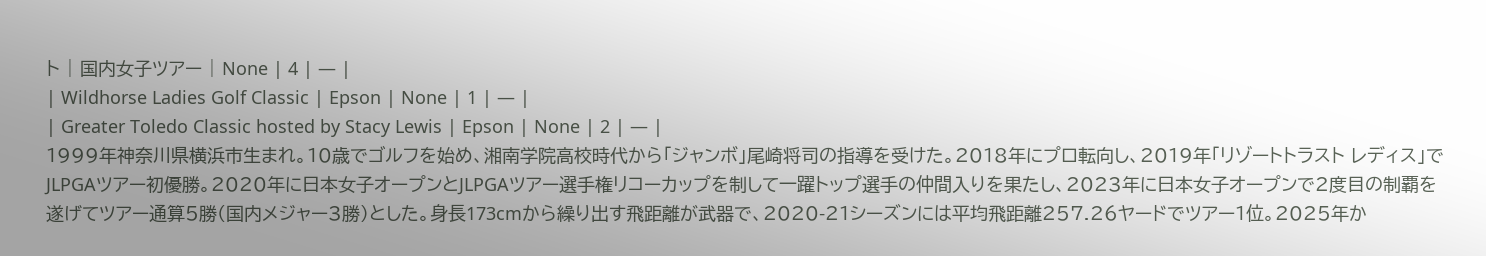ト | 国内女子ツアー | None | 4 | — |
| Wildhorse Ladies Golf Classic | Epson | None | 1 | — |
| Greater Toledo Classic hosted by Stacy Lewis | Epson | None | 2 | — |
1999年神奈川県横浜市生まれ。10歳でゴルフを始め、湘南学院高校時代から「ジャンボ」尾崎将司の指導を受けた。2018年にプロ転向し、2019年「リゾートトラスト レディス」でJLPGAツアー初優勝。2020年に日本女子オープンとJLPGAツアー選手権リコーカップを制して一躍トップ選手の仲間入りを果たし、2023年に日本女子オープンで2度目の制覇を遂げてツアー通算5勝(国内メジャー3勝)とした。身長173cmから繰り出す飛距離が武器で、2020-21シーズンには平均飛距離257.26ヤードでツアー1位。2025年か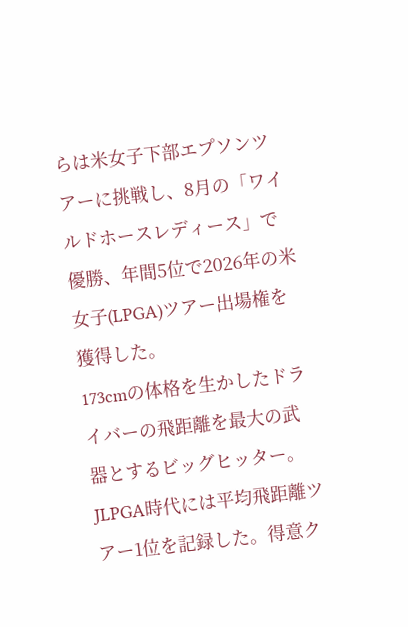らは米女子下部エプソンツアーに挑戦し、8月の「ワイルドホースレディース」で優勝、年間5位で2026年の米女子(LPGA)ツアー出場権を獲得した。
173cmの体格を生かしたドライバーの飛距離を最大の武器とするビッグヒッター。JLPGA時代には平均飛距離ツアー1位を記録した。得意ク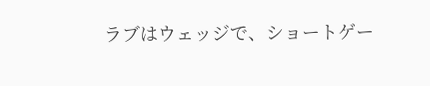ラブはウェッジで、ショートゲー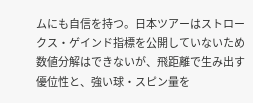ムにも自信を持つ。日本ツアーはストロークス・ゲインド指標を公開していないため数値分解はできないが、飛距離で生み出す優位性と、強い球・スピン量を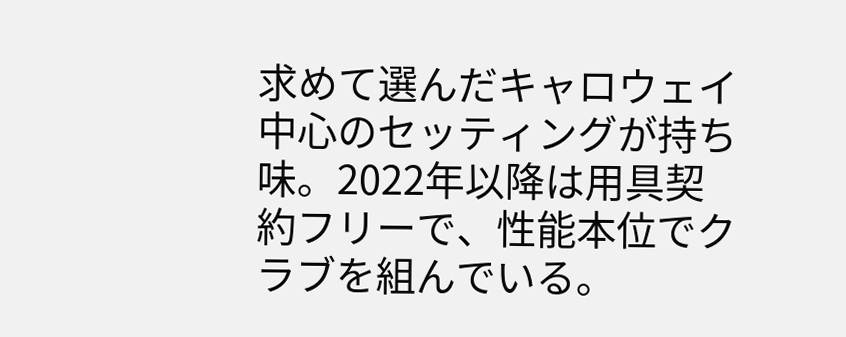求めて選んだキャロウェイ中心のセッティングが持ち味。2022年以降は用具契約フリーで、性能本位でクラブを組んでいる。